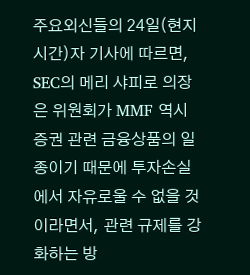주요외신들의 24일(현지시간)자 기사에 따르면, SEC의 메리 샤피로 의장은 위원회가 MMF 역시 증권 관련 금융상품의 일종이기 때문에 투자손실에서 자유로울 수 없을 것이라면서, 관련 규제를 강화하는 방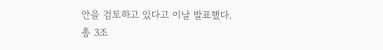안을 검토하고 있다고 이날 발표했다.
총 3조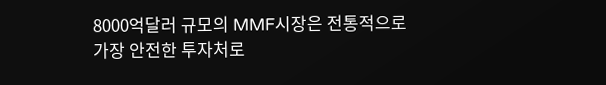8000억달러 규모의 MMF시장은 전통적으로 가장 안전한 투자처로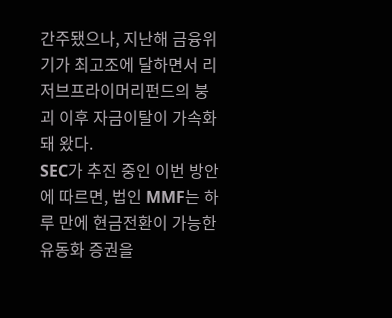간주됐으나, 지난해 금융위기가 최고조에 달하면서 리저브프라이머리펀드의 붕괴 이후 자금이탈이 가속화돼 왔다.
SEC가 추진 중인 이번 방안에 따르면, 법인 MMF는 하루 만에 현금전환이 가능한 유동화 증권을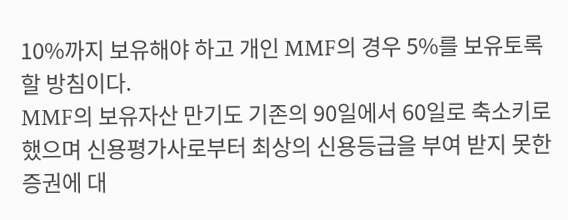10%까지 보유해야 하고 개인 MMF의 경우 5%를 보유토록 할 방침이다.
MMF의 보유자산 만기도 기존의 90일에서 60일로 축소키로 했으며 신용평가사로부터 최상의 신용등급을 부여 받지 못한 증권에 대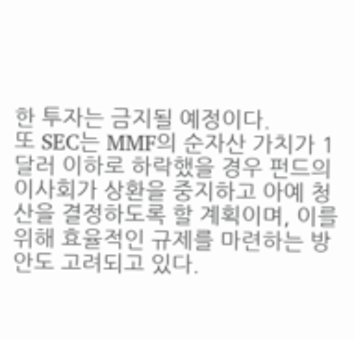한 투자는 금지될 예정이다.
또 SEC는 MMF의 순자산 가치가 1달러 이하로 하락했을 경우 펀드의 이사회가 상환을 중지하고 아예 청산을 결정하도록 할 계획이며, 이를 위해 효율적인 규제를 마련하는 방안도 고려되고 있다.